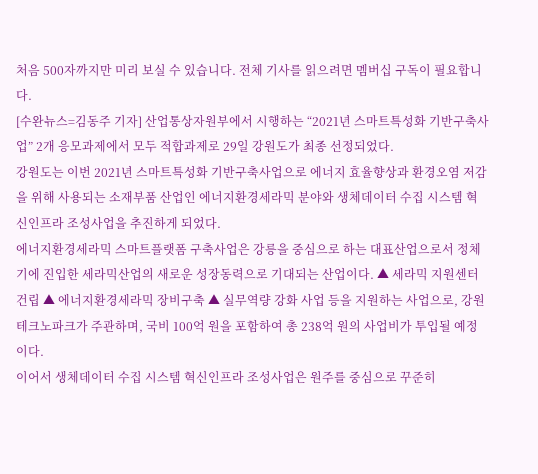처음 500자까지만 미리 보실 수 있습니다. 전체 기사를 읽으려면 멤버십 구독이 필요합니다.
[수완뉴스=김동주 기자] 산업통상자원부에서 시행하는 “2021년 스마트특성화 기반구축사업” 2개 응모과제에서 모두 적합과제로 29일 강원도가 최종 선정되었다.
강원도는 이번 2021년 스마트특성화 기반구축사업으로 에너지 효율향상과 환경오염 저감을 위해 사용되는 소재부품 산업인 에너지환경세라믹 분야와 생체데이터 수집 시스템 혁신인프라 조성사업을 추진하게 되었다.
에너지환경세라믹 스마트플랫폼 구축사업은 강릉을 중심으로 하는 대표산업으로서 정체기에 진입한 세라믹산업의 새로운 성장동력으로 기대되는 산업이다. ▲ 세라믹 지원센터 건립 ▲ 에너지환경세라믹 장비구축 ▲ 실무역량 강화 사업 등을 지원하는 사업으로, 강원테크노파크가 주관하며, 국비 100억 원을 포함하여 총 238억 원의 사업비가 투입될 예정이다.
이어서 생체데이터 수집 시스템 혁신인프라 조성사업은 원주를 중심으로 꾸준히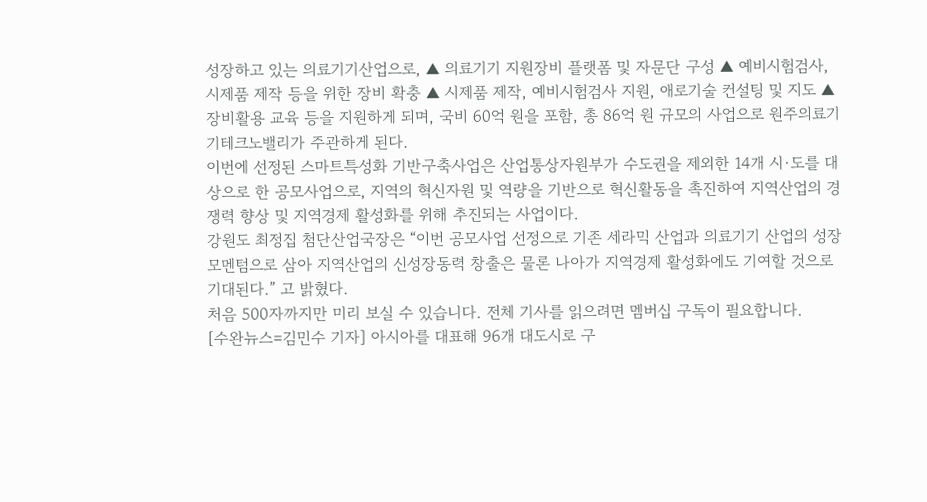성장하고 있는 의료기기산업으로, ▲ 의료기기 지원장비 플랫폼 및 자문단 구성 ▲ 예비시험검사, 시제품 제작 등을 위한 장비 확충 ▲ 시제품 제작, 예비시험검사 지원, 애로기술 컨설팅 및 지도 ▲ 장비활용 교육 등을 지원하게 되며, 국비 60억 원을 포함, 총 86억 원 규모의 사업으로 원주의료기기테크노밸리가 주관하게 된다.
이번에 선정된 스마트특성화 기반구축사업은 산업통상자원부가 수도권을 제외한 14개 시·도를 대상으로 한 공모사업으로, 지역의 혁신자원 및 역량을 기반으로 혁신활동을 촉진하여 지역산업의 경쟁력 향상 및 지역경제 활성화를 위해 추진되는 사업이다.
강원도 최정집 첨단산업국장은 “이번 공모사업 선정으로 기존 세라믹 산업과 의료기기 산업의 성장 모멘텀으로 삼아 지역산업의 신성장동력 창출은 물론 나아가 지역경제 활성화에도 기여할 것으로 기대된다.” 고 밝혔다.
처음 500자까지만 미리 보실 수 있습니다. 전체 기사를 읽으려면 멤버십 구독이 필요합니다.
[수완뉴스=김민수 기자] 아시아를 대표해 96개 대도시로 구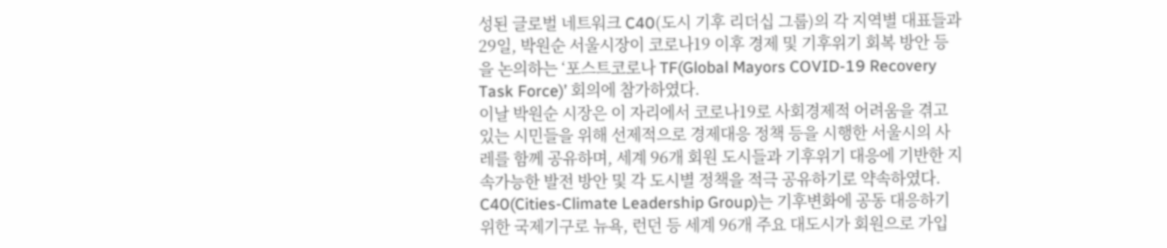성된 글로벌 네트워크 C40(도시 기후 리더십 그룹)의 각 지역별 대표들과 29일, 박원순 서울시장이 코로나19 이후 경제 및 기후위기 회복 방안 등을 논의하는 ‘포스트코로나 TF(Global Mayors COVID-19 Recovery Task Force)’ 회의에 참가하였다.
이날 박원순 시장은 이 자리에서 코로나19로 사회경제적 어려움을 겪고 있는 시민들을 위해 선제적으로 경제대응 정책 등을 시행한 서울시의 사레를 함께 공유하며, 세계 96개 회원 도시들과 기후위기 대응에 기반한 지속가능한 발전 방안 및 각 도시별 정책을 적극 공유하기로 약속하였다.
C40(Cities-Climate Leadership Group)는 기후변화에 공동 대응하기 위한 국제기구로 뉴욕, 런던 등 세계 96개 주요 대도시가 회원으로 가입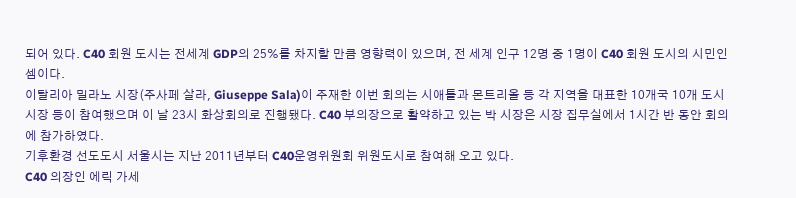되어 있다. C40 회원 도시는 전세계 GDP의 25%를 차지할 만큼 영향력이 있으며, 전 세계 인구 12명 중 1명이 C40 회원 도시의 시민인 셈이다.
이탈리아 밀라노 시장(주사페 살라, Giuseppe Sala)이 주재한 이번 회의는 시애틀과 몬트리올 등 각 지역을 대표한 10개국 10개 도시 시장 등이 참여했으며 이 날 23시 화상회의로 진행됐다. C40 부의장으로 활약하고 있는 박 시장은 시장 집무실에서 1시간 반 동안 회의에 참가하였다.
기후환경 선도도시 서울시는 지난 2011년부터 C40운영위원회 위원도시로 참여해 오고 있다.
C40 의장인 에릭 가세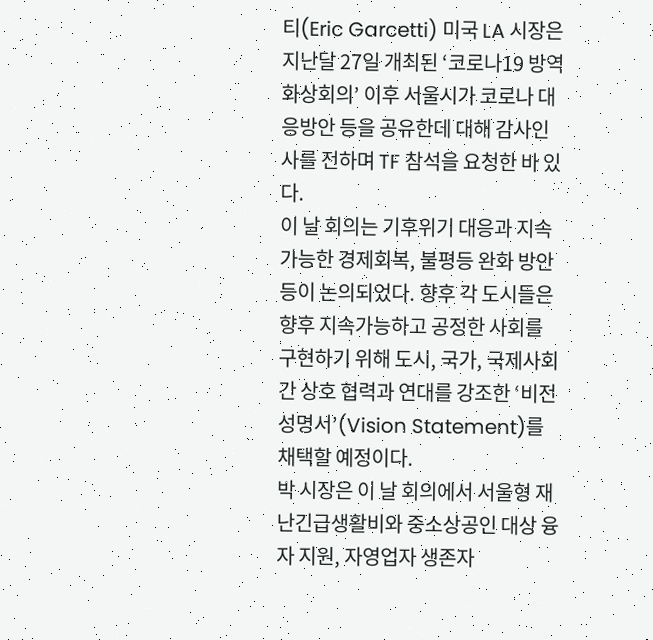티(Eric Garcetti) 미국 LA 시장은 지난달 27일 개최된 ‘코로나19 방역 화상회의’ 이후 서울시가 코로나 대응방안 등을 공유한데 대해 감사인사를 전하며 TF 참석을 요청한 바 있다.
이 날 회의는 기후위기 대응과 지속가능한 경제회복, 불평등 완화 방안 등이 논의되었다. 향후 각 도시들은 향후 지속가능하고 공정한 사회를 구현하기 위해 도시, 국가, 국제사회 간 상호 협력과 연대를 강조한 ‘비전 성명서’(Vision Statement)를 채택할 예정이다.
박 시장은 이 날 회의에서 서울형 재난긴급생활비와 중소상공인 대상 융자 지원, 자영업자 생존자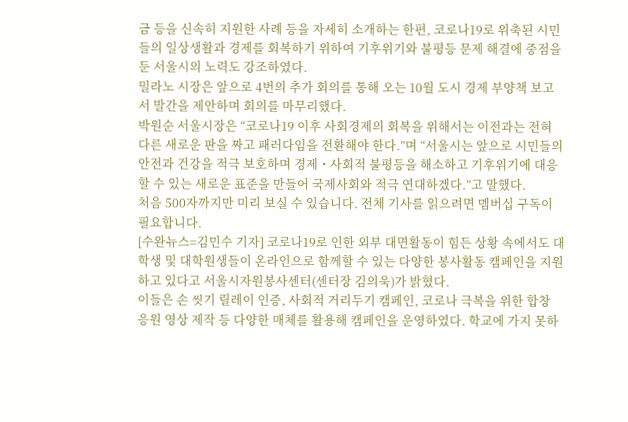금 등을 신속히 지원한 사례 등을 자세히 소개하는 한편, 코로나19로 위축된 시민들의 일상생활과 경제를 회복하기 위하여 기후위기와 불평등 문제 해결에 중점을 둔 서울시의 노력도 강조하였다.
밀라노 시장은 앞으로 4번의 추가 회의를 통해 오는 10월 도시 경제 부양책 보고서 발간을 제안하며 회의를 마무리했다.
박원순 서울시장은 “코로나19 이후 사회경제의 회복을 위해서는 이전과는 전혀 다른 새로운 판을 짜고 패러다임을 전환해야 한다.”며 “서울시는 앞으로 시민들의 안전과 건강을 적극 보호하며 경제・사회적 불평등을 해소하고 기후위기에 대응할 수 있는 새로운 표준을 만들어 국제사회와 적극 연대하겠다.”고 말했다.
처음 500자까지만 미리 보실 수 있습니다. 전체 기사를 읽으려면 멤버십 구독이 필요합니다.
[수완뉴스=김민수 기자] 코로나19로 인한 외부 대면활동이 힘든 상황 속에서도 대학생 및 대학원생들이 온라인으로 함께할 수 있는 다양한 봉사활동 캠페인을 지원하고 있다고 서울시자원봉사센터(센터장 김의욱)가 밝혔다.
이들은 손 씻기 릴레이 인증, 사회적 거리두기 캠페인, 코로나 극복을 위한 합창 응원 영상 제작 등 다양한 매체를 활용해 캠페인을 운영하였다. 학교에 가지 못하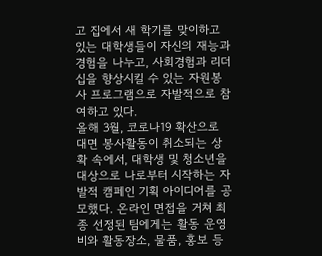고 집에서 새 학기를 맞이하고 있는 대학생들이 자신의 재능과 경험을 나누고, 사회경험과 리더십을 향상시킬 수 있는 자원봉사 프로그램으로 자발적으로 참여하고 있다.
올해 3월, 코로나19 확산으로 대면 봉사활동이 취소되는 상확 속에서, 대학생 및 청소년을 대상으로 나로부터 시작하는 자발적 캠페인 기획 아이디어를 공모했다. 온라인 면접을 거쳐 최종 선정된 팀에게는 활동 운영비와 활동장소, 물품, 홍보 등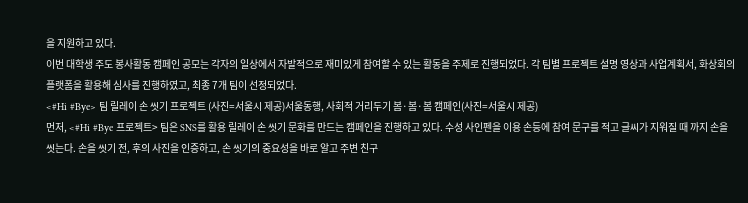을 지원하고 있다.
이번 대학생 주도 봉사활동 캠페인 공모는 각자의 일상에서 자발적으로 재미있게 참여할 수 있는 활동을 주제로 진행되었다. 각 팀별 프로젝트 설명 영상과 사업계획서, 화상회의 플랫폼을 활용해 심사를 진행하였고, 최종 7개 팀이 선정되었다.
<#Hi #Bye> 팀 릴레이 손 씻기 프로젝트 (사진=서울시 제공)서울동행, 사회적 거리두기 봄·봄·봄 캠페인(사진=서울시 제공)
먼저, <#Hi #Bye 프로젝트> 팀은 SNS를 활용 릴레이 손 씻기 문화를 만드는 캠페인을 진행하고 있다. 수성 사인펜을 이용 손등에 참여 문구를 적고 글씨가 지워질 때 까지 손을 씻는다. 손을 씻기 전, 후의 사진을 인증하고, 손 씻기의 중요성을 바로 알고 주변 친구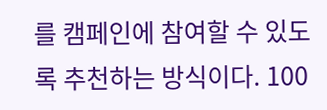를 캠페인에 참여할 수 있도록 추천하는 방식이다. 100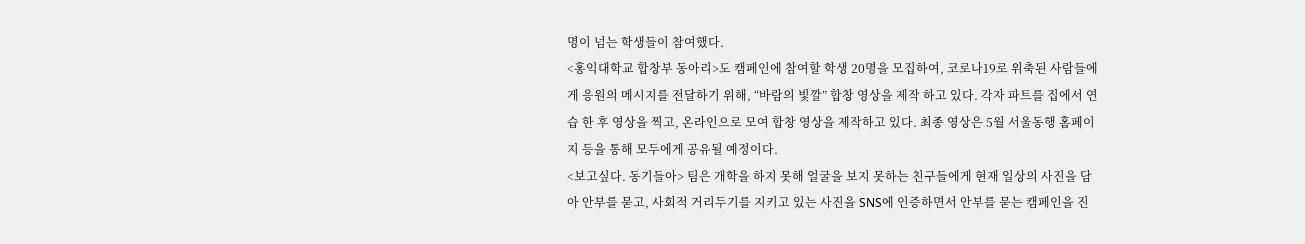명이 넘는 학생들이 참여했다.
<홍익대학교 합창부 동아리>도 캠페인에 참여할 학생 20명을 모집하여, 코로나19로 위축된 사람들에게 응원의 메시지를 전달하기 위해, “바람의 빛깔” 합창 영상을 제작 하고 있다. 각자 파트를 집에서 연습 한 후 영상을 찍고, 온라인으로 모여 합창 영상을 제작하고 있다. 최종 영상은 5월 서울동행 홈페이지 등을 통해 모두에게 공유될 예정이다.
<보고싶다. 동기들아> 팀은 개학을 하지 못해 얼굴을 보지 못하는 친구들에게 현재 일상의 사진을 담아 안부를 묻고, 사회적 거리두기를 지키고 있는 사진을 SNS에 인증하면서 안부를 묻는 캠페인을 진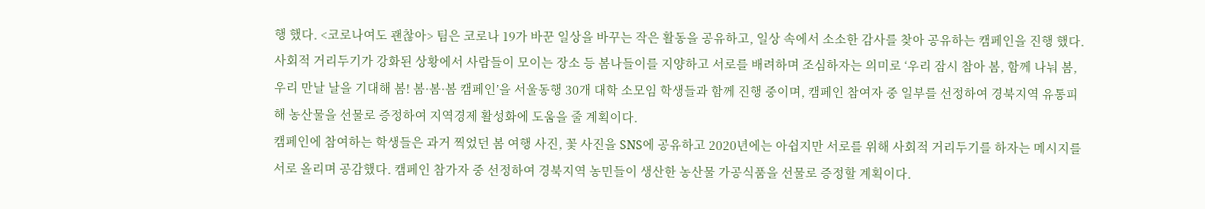행 했다. <코로나여도 괜찮아> 팀은 코로나 19가 바꾼 일상을 바꾸는 작은 활동을 공유하고, 일상 속에서 소소한 감사를 찾아 공유하는 캠페인을 진행 했다.
사회적 거리두기가 강화된 상황에서 사람들이 모이는 장소 등 봄나들이를 지양하고 서로를 배려하며 조심하자는 의미로 ‘우리 잠시 참아 봄, 함께 나눠 봄, 우리 만날 날을 기대해 봄! 봄·봄·봄 캠페인’을 서울동행 30개 대학 소모임 학생들과 함께 진행 중이며, 캠페인 참여자 중 일부를 선정하여 경북지역 유통피해 농산물을 선물로 증정하여 지역경제 활성화에 도움을 줄 계획이다.
캠페인에 참여하는 학생들은 과거 찍었던 봄 여행 사진, 꽃 사진을 SNS에 공유하고 2020년에는 아쉽지만 서로를 위해 사회적 거리두기를 하자는 메시지를 서로 올리며 공감했다. 캠페인 참가자 중 선정하여 경북지역 농민들이 생산한 농산물 가공식품을 선물로 증정할 계획이다.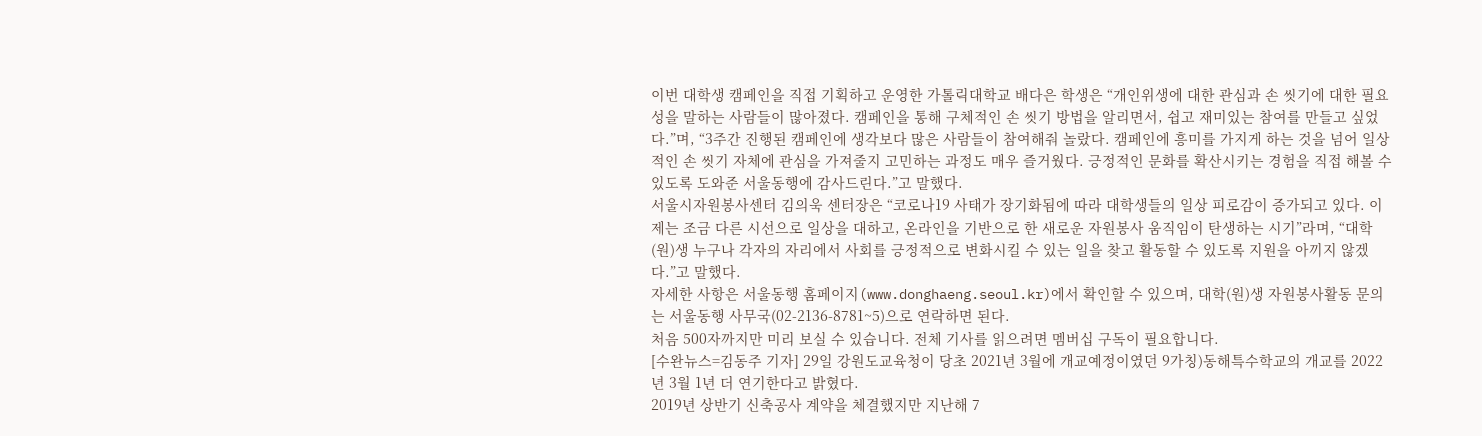이번 대학생 캠페인을 직접 기획하고 운영한 가톨릭대학교 배다은 학생은 “개인위생에 대한 관심과 손 씻기에 대한 필요성을 말하는 사람들이 많아졌다. 캠페인을 통해 구체적인 손 씻기 방법을 알리면서, 쉽고 재미있는 참여를 만들고 싶었다.”며, “3주간 진행된 캠페인에 생각보다 많은 사람들이 참여해줘 놀랐다. 캠페인에 흥미를 가지게 하는 것을 넘어 일상적인 손 씻기 자체에 관심을 가져줄지 고민하는 과정도 매우 즐거웠다. 긍정적인 문화를 확산시키는 경험을 직접 해볼 수 있도록 도와준 서울동행에 감사드린다.”고 말했다.
서울시자원봉사센터 김의욱 센터장은 “코로나19 사태가 장기화됨에 따라 대학생들의 일상 피로감이 증가되고 있다. 이제는 조금 다른 시선으로 일상을 대하고, 온라인을 기반으로 한 새로운 자원봉사 움직임이 탄생하는 시기”라며, “대학(원)생 누구나 각자의 자리에서 사회를 긍정적으로 변화시킬 수 있는 일을 찾고 활동할 수 있도록 지원을 아끼지 않겠다.”고 말했다.
자세한 사항은 서울동행 홈페이지(www.donghaeng.seoul.kr)에서 확인할 수 있으며, 대학(원)생 자원봉사활동 문의는 서울동행 사무국(02-2136-8781~5)으로 연락하면 된다.
처음 500자까지만 미리 보실 수 있습니다. 전체 기사를 읽으려면 멤버십 구독이 필요합니다.
[수완뉴스=김동주 기자] 29일 강원도교육청이 당초 2021년 3월에 개교예정이였던 9가칭)동해특수학교의 개교를 2022년 3월 1년 더 연기한다고 밝혔다.
2019년 상반기 신축공사 계약을 체결했지만 지난해 7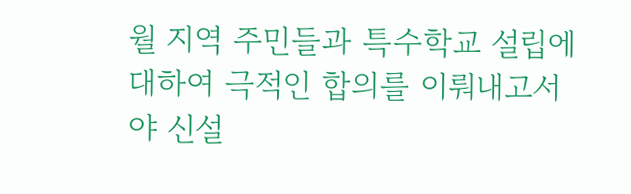월 지역 주민들과 특수학교 설립에 대하여 극적인 합의를 이뤄내고서야 신설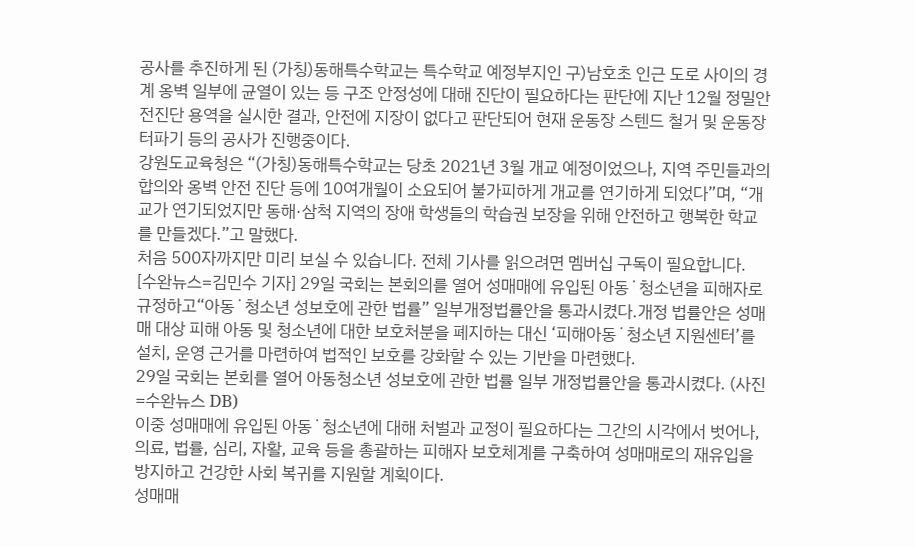공사를 추진하게 된 (가칭)동해특수학교는 특수학교 예정부지인 구)남호초 인근 도로 사이의 경계 옹벽 일부에 균열이 있는 등 구조 안정성에 대해 진단이 필요하다는 판단에 지난 12월 정밀안전진단 용역을 실시한 결과, 안전에 지장이 없다고 판단되어 현재 운동장 스텐드 철거 및 운동장 터파기 등의 공사가 진행중이다.
강원도교육청은 “(가칭)동해특수학교는 당초 2021년 3월 개교 예정이었으나, 지역 주민들과의 합의와 옹벽 안전 진단 등에 10여개월이 소요되어 불가피하게 개교를 연기하게 되었다”며, “개교가 연기되었지만 동해·삼척 지역의 장애 학생들의 학습권 보장을 위해 안전하고 행복한 학교를 만들겠다.”고 말했다.
처음 500자까지만 미리 보실 수 있습니다. 전체 기사를 읽으려면 멤버십 구독이 필요합니다.
[수완뉴스=김민수 기자] 29일 국회는 본회의를 열어 성매매에 유입된 아동˙청소년을 피해자로 규정하고“아동˙청소년 성보호에 관한 법률” 일부개정법률안을 통과시켰다.개정 법률안은 성매매 대상 피해 아동 및 청소년에 대한 보호처분을 폐지하는 대신 ‘피해아동˙청소년 지원센터’를 설치, 운영 근거를 마련하여 법적인 보호를 강화할 수 있는 기반을 마련했다.
29일 국회는 본회를 열어 아동청소년 성보호에 관한 법률 일부 개정법률안을 통과시켰다. (사진=수완뉴스 DB)
이중 성매매에 유입된 아동˙청소년에 대해 처벌과 교정이 필요하다는 그간의 시각에서 벗어나, 의료, 법률, 심리, 자활, 교육 등을 총괄하는 피해자 보호체계를 구축하여 성매매로의 재유입을 방지하고 건강한 사회 복귀를 지원할 계획이다.
성매매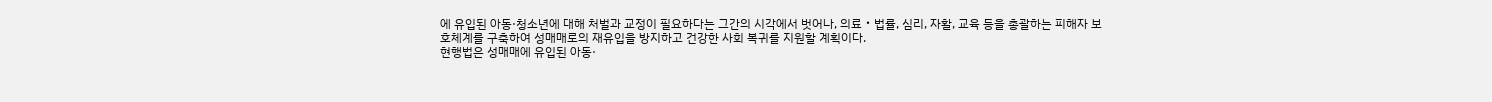에 유입된 아동·청소년에 대해 처벌과 교정이 필요하다는 그간의 시각에서 벗어나, 의료・법률, 심리, 자활, 교육 등을 총괄하는 피해자 보호체계를 구축하여 성매매로의 재유입을 방지하고 건강한 사회 복귀를 지원할 계획이다.
현행법은 성매매에 유입된 아동·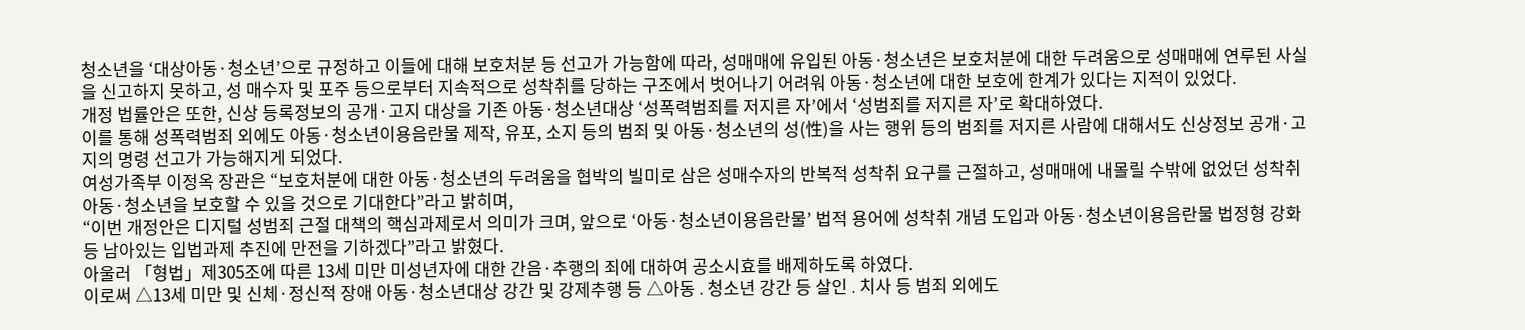청소년을 ‘대상아동·청소년’으로 규정하고 이들에 대해 보호처분 등 선고가 가능함에 따라, 성매매에 유입된 아동·청소년은 보호처분에 대한 두려움으로 성매매에 연루된 사실을 신고하지 못하고, 성 매수자 및 포주 등으로부터 지속적으로 성착취를 당하는 구조에서 벗어나기 어려워 아동·청소년에 대한 보호에 한계가 있다는 지적이 있었다.
개정 법률안은 또한, 신상 등록정보의 공개·고지 대상을 기존 아동·청소년대상 ‘성폭력범죄를 저지른 자’에서 ‘성범죄를 저지른 자’로 확대하였다.
이를 통해 성폭력범죄 외에도 아동·청소년이용음란물 제작, 유포, 소지 등의 범죄 및 아동·청소년의 성(性)을 사는 행위 등의 범죄를 저지른 사람에 대해서도 신상정보 공개·고지의 명령 선고가 가능해지게 되었다.
여성가족부 이정옥 장관은 “보호처분에 대한 아동·청소년의 두려움을 협박의 빌미로 삼은 성매수자의 반복적 성착취 요구를 근절하고, 성매매에 내몰릴 수밖에 없었던 성착취 아동·청소년을 보호할 수 있을 것으로 기대한다”라고 밝히며,
“이번 개정안은 디지털 성범죄 근절 대책의 핵심과제로서 의미가 크며, 앞으로 ‘아동·청소년이용음란물’ 법적 용어에 성착취 개념 도입과 아동·청소년이용음란물 법정형 강화 등 남아있는 입법과제 추진에 만전을 기하겠다”라고 밝혔다.
아울러 「형법」제305조에 따른 13세 미만 미성년자에 대한 간음·추행의 죄에 대하여 공소시효를 배제하도록 하였다.
이로써 △13세 미만 및 신체·정신적 장애 아동·청소년대상 강간 및 강제추행 등 △아동․청소년 강간 등 살인․치사 등 범죄 외에도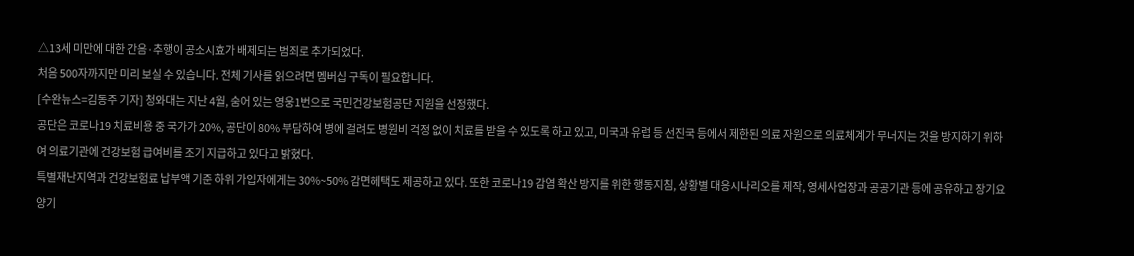△13세 미만에 대한 간음·추행이 공소시효가 배제되는 범죄로 추가되었다.
처음 500자까지만 미리 보실 수 있습니다. 전체 기사를 읽으려면 멤버십 구독이 필요합니다.
[수완뉴스=김동주 기자] 청와대는 지난 4월, 숨어 있는 영웅1번으로 국민건강보험공단 지원을 선정했다.
공단은 코로나19 치료비용 중 국가가 20%, 공단이 80% 부담하여 병에 걸려도 병원비 걱정 없이 치료를 받을 수 있도록 하고 있고, 미국과 유럽 등 선진국 등에서 제한된 의료 자원으로 의료체계가 무너지는 것을 방지하기 위하여 의료기관에 건강보험 급여비를 조기 지급하고 있다고 밝혔다.
특별재난지역과 건강보험료 납부액 기준 하위 가입자에게는 30%~50% 감면헤택도 제공하고 있다. 또한 코로나19 감염 확산 방지를 위한 행동지침, 상황별 대응시나리오를 제작, 영세사업장과 공공기관 등에 공유하고 장기요양기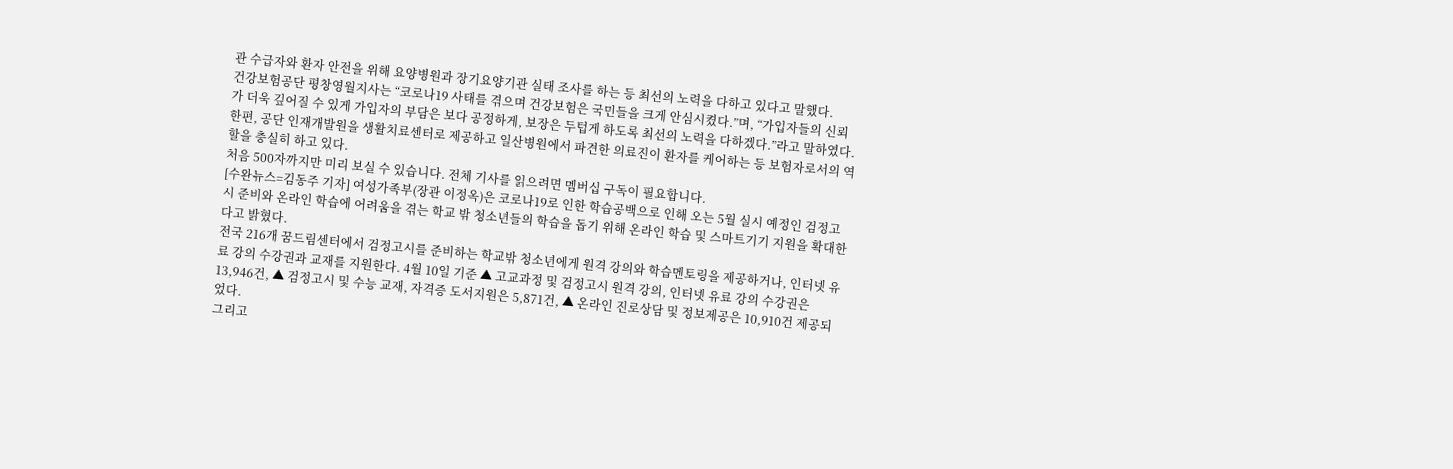관 수급자와 환자 안전을 위해 요양병원과 장기요양기관 실태 조사를 하는 등 최선의 노력을 다하고 있다고 말했다.
건강보험공단 평창영월지사는 “코로나19 사태를 겪으며 건강보험은 국민들을 크게 안심시켰다.”며, “가입자들의 신뢰가 더욱 깊어질 수 있게 가입자의 부담은 보다 공정하게, 보장은 두텁게 하도록 최선의 노력을 다하겠다.”라고 말하였다.
한편, 공단 인재개발원을 생활치료센터로 제공하고 일산병원에서 파견한 의료진이 환자를 케어하는 등 보험자로서의 역할을 충실히 하고 있다.
처음 500자까지만 미리 보실 수 있습니다. 전체 기사를 읽으려면 멤버십 구독이 필요합니다.
[수완뉴스=김동주 기자] 여성가족부(장관 이정옥)은 코로나19로 인한 학습공백으로 인해 오는 5월 실시 예정인 검정고시 준비와 온라인 학습에 어려움을 겪는 학교 밖 청소년들의 학습을 돕기 위해 온라인 학습 및 스마트기기 지원을 확대한다고 밝혔다.
전국 216개 꿈드림센터에서 검정고시를 준비하는 학교밖 청소년에게 원격 강의와 학습멘토링을 제공하거나, 인터넷 유료 강의 수강권과 교재를 지원한다. 4월 10일 기준 ▲ 고교과정 및 검정고시 원격 강의, 인터넷 유료 강의 수강권은 13,946건, ▲ 검정고시 및 수능 교재, 자격증 도서지원은 5,871건, ▲ 온라인 진로상담 및 정보제공은 10,910건 제공되었다.
그리고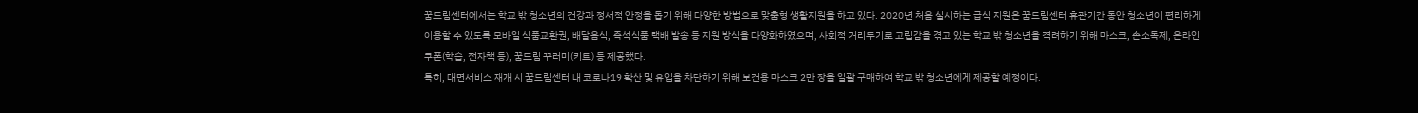꿈드림센터에서는 학교 밖 청소년의 건강과 정서적 안정을 돕기 위해 다양한 방법으로 맞춤형 생활지원을 하고 있다. 2020년 처음 실시하는 급식 지원은 꿈드림센터 휴관기간 동안 청소년이 편리하게 이용할 수 있도록 모바일 식품교환권, 배달음식, 즉석식품 택배 발송 등 지원 방식을 다양화하였으며, 사회적 거리두기로 고립감을 겪고 있는 학교 밖 청소년을 격려하기 위해 마스크, 손소독제, 온라인쿠폰(학습, 전자책 등), 꿈드림 꾸러미(키트) 등 제공했다.
특히, 대면서비스 재개 시 꿈드림센터 내 코로나19 확산 및 유입을 차단하기 위해 보건용 마스크 2만 장을 일괄 구매하여 학교 밖 청소년에게 제공할 예정이다.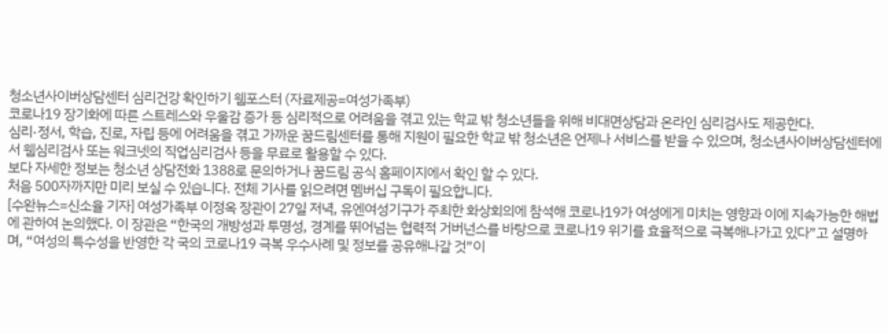청소년사이버상담센터 심리건강 확인하기 웹포스터 (자료제공=여성가족부)
코로나19 장기화에 따른 스트레스와 우울감 증가 등 심리적으로 어려움을 겪고 있는 학교 밖 청소년들을 위해 비대면상담과 온라인 심리검사도 제공한다.
심리·정서, 학습, 진로, 자립 등에 어려움을 겪고 가까운 꿈드림센터를 통해 지원이 필요한 학교 밖 청소년은 언제나 서비스를 받을 수 있으며, 청소년사이버상담센터에서 웹심리검사 또는 워크넷의 직업심리검사 등을 무료로 활용할 수 있다.
보다 자세한 정보는 청소년 상담전화 1388로 문의하거나 꿈드림 공식 홈페이지에서 확인 할 수 있다.
처음 500자까지만 미리 보실 수 있습니다. 전체 기사를 읽으려면 멤버십 구독이 필요합니다.
[수완뉴스=신소율 기자] 여성가족부 이정옥 장관이 27일 저녁, 유엔여성기구가 주최한 화상회의에 참석해 코로나19가 여성에게 미치는 영향과 이에 지속가능한 해법에 관하여 논의했다. 이 장관은 “한국의 개방성과 투명성, 경계를 뛰어넘는 협력적 거버넌스를 바탕으로 코로나19 위기를 효율적으로 극복해나가고 있다”고 설명하며, “여성의 특수성을 반영한 각 국의 코로나19 극복 우수사례 및 정보를 공유해나갈 것”이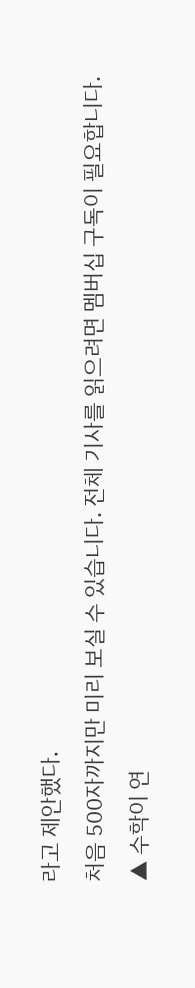라고 제안했다.
처음 500자까지만 미리 보실 수 있습니다. 전체 기사를 읽으려면 멤버십 구독이 필요합니다.
▲ 수학이 연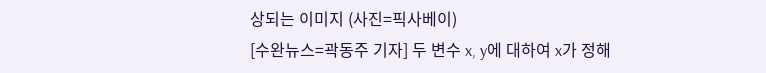상되는 이미지 (사진=픽사베이)
[수완뉴스=곽동주 기자] 두 변수 x, y에 대하여 x가 정해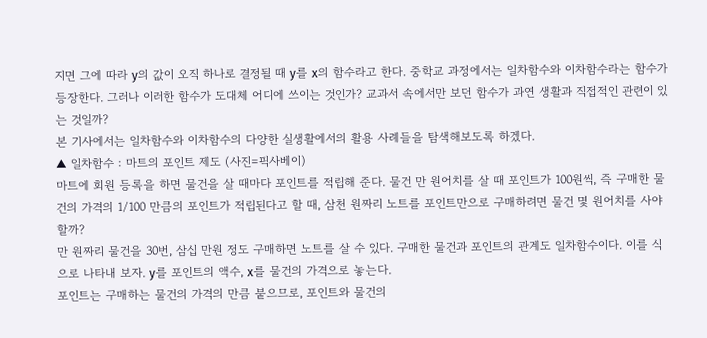지면 그에 따라 y의 값이 오직 하나로 결정될 때 y를 x의 함수라고 한다. 중학교 과정에서는 일차함수와 이차함수라는 함수가 등장한다. 그러나 이러한 함수가 도대체 어디에 쓰이는 것인가? 교과서 속에서만 보던 함수가 과연 생활과 직접적인 관련이 있는 것일까?
본 기사에서는 일차함수와 이차함수의 다양한 실생활에서의 활용 사례들을 탐색해보도록 하겠다.
▲ 일차함수 : 마트의 포인트 제도 (사진=픽사베이)
마트에 회원 등록을 하면 물건을 살 때마다 포인트를 적립해 준다. 물건 만 원어치를 살 때 포인트가 100원씩, 즉 구매한 물건의 가격의 1/100 만큼의 포인트가 적립된다고 할 때, 삼천 원짜리 노트를 포인트만으로 구매하려면 물건 몇 원어치를 사야 할까?
만 원짜리 물건을 30번, 삼십 만원 정도 구매하면 노트를 살 수 있다. 구매한 물건과 포인트의 관계도 일차함수이다. 이를 식으로 나타내 보자. y를 포인트의 액수, x를 물건의 가격으로 놓는다.
포인트는 구매하는 물건의 가격의 만큼 붙으므로, 포인트와 물건의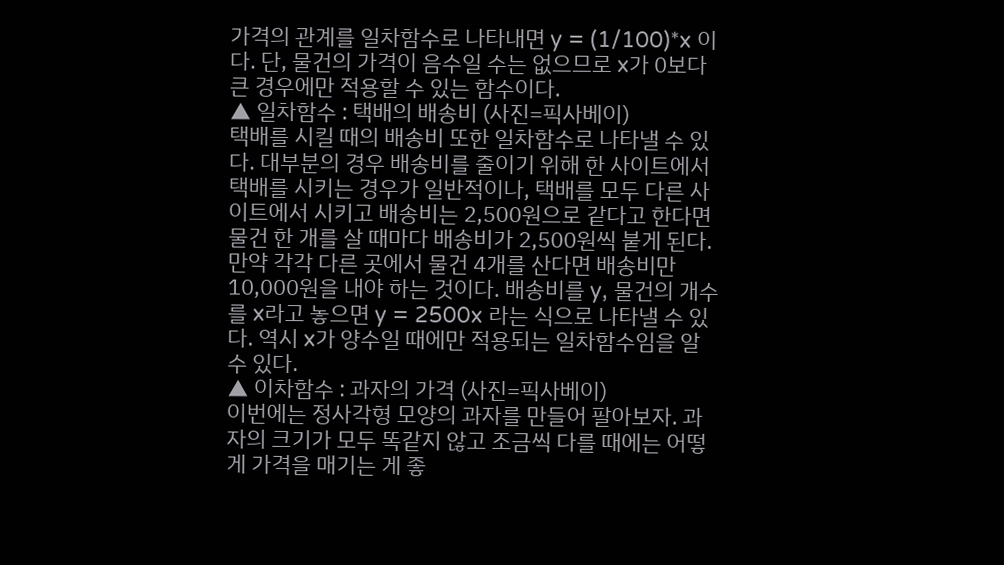가격의 관계를 일차함수로 나타내면 y = (1/100)*x 이다. 단, 물건의 가격이 음수일 수는 없으므로 x가 0보다 큰 경우에만 적용할 수 있는 함수이다.
▲ 일차함수 : 택배의 배송비 (사진=픽사베이)
택배를 시킬 때의 배송비 또한 일차함수로 나타낼 수 있다. 대부분의 경우 배송비를 줄이기 위해 한 사이트에서 택배를 시키는 경우가 일반적이나, 택배를 모두 다른 사이트에서 시키고 배송비는 2,500원으로 같다고 한다면 물건 한 개를 살 때마다 배송비가 2,500원씩 붙게 된다.
만약 각각 다른 곳에서 물건 4개를 산다면 배송비만 10,000원을 내야 하는 것이다. 배송비를 y, 물건의 개수를 x라고 놓으면 y = 2500x 라는 식으로 나타낼 수 있다. 역시 x가 양수일 때에만 적용되는 일차함수임을 알 수 있다.
▲ 이차함수 : 과자의 가격 (사진=픽사베이)
이번에는 정사각형 모양의 과자를 만들어 팔아보자. 과자의 크기가 모두 똑같지 않고 조금씩 다를 때에는 어떻게 가격을 매기는 게 좋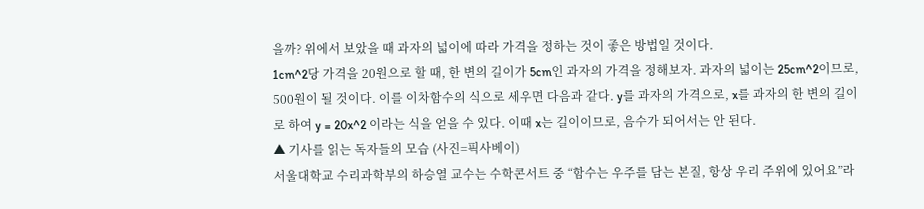을까? 위에서 보았을 때 과자의 넓이에 따라 가격을 정하는 것이 좋은 방법일 것이다.
1cm^2당 가격을 20원으로 할 때, 한 변의 길이가 5cm인 과자의 가격을 정해보자. 과자의 넓이는 25cm^2이므로, 500원이 될 것이다. 이를 이차함수의 식으로 세우면 다음과 같다. y를 과자의 가격으로, x를 과자의 한 변의 길이로 하여 y = 20x^2 이라는 식을 얻을 수 있다. 이때 x는 길이이므로, 음수가 되어서는 안 된다.
▲ 기사를 읽는 독자들의 모습 (사진=픽사베이)
서울대학교 수리과학부의 하승열 교수는 수학콘서트 중 “함수는 우주를 담는 본질, 항상 우리 주위에 있어요”라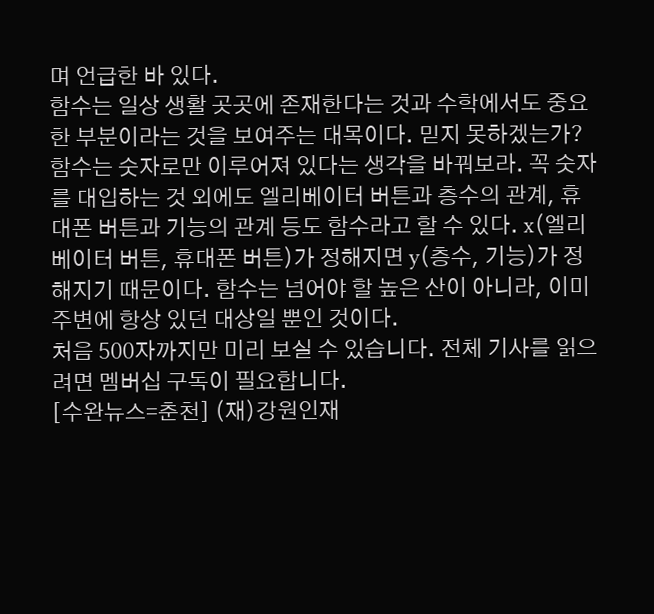며 언급한 바 있다.
함수는 일상 생활 곳곳에 존재한다는 것과 수학에서도 중요한 부분이라는 것을 보여주는 대목이다. 믿지 못하겠는가? 함수는 숫자로만 이루어져 있다는 생각을 바꿔보라. 꼭 숫자를 대입하는 것 외에도 엘리베이터 버튼과 층수의 관계, 휴대폰 버튼과 기능의 관계 등도 함수라고 할 수 있다. x(엘리베이터 버튼, 휴대폰 버튼)가 정해지면 y(층수, 기능)가 정해지기 때문이다. 함수는 넘어야 할 높은 산이 아니라, 이미 주변에 항상 있던 대상일 뿐인 것이다.
처음 500자까지만 미리 보실 수 있습니다. 전체 기사를 읽으려면 멤버십 구독이 필요합니다.
[수완뉴스=춘천] (재)강원인재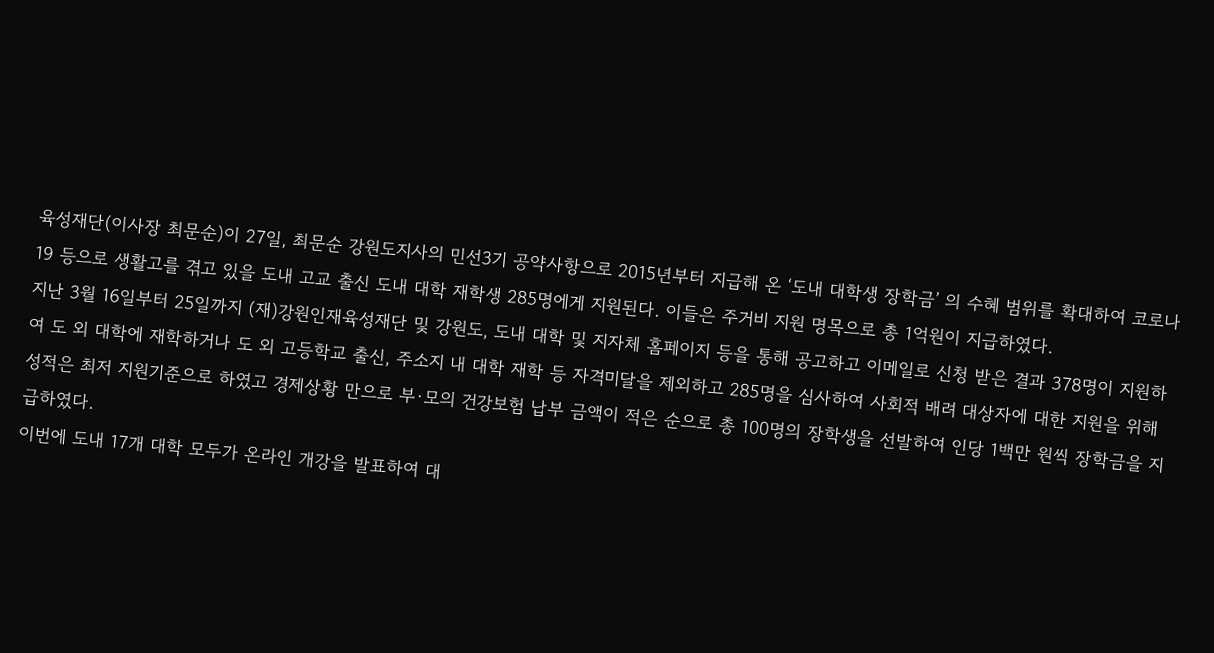육성재단(이사장 최문순)이 27일, 최문순 강원도지사의 민선3기 공약사항으로 2015년부터 지급해 온 ‘도내 대학생 장학금’ 의 수혜 범위를 확대하여 코로나19 등으로 생활고를 겪고 있을 도내 고교 출신 도내 대학 재학생 285명에게 지원된다. 이들은 주거비 지원 명목으로 총 1억원이 지급하였다.
지난 3월 16일부터 25일까지 (재)강원인재육성재단 및 강원도, 도내 대학 및 지자체 홈페이지 등을 통해 공고하고 이메일로 신청 받은 결과 378명이 지원하여 도 외 대학에 재학하거나 도 외 고등학교 출신, 주소지 내 대학 재학 등 자격미달을 제외하고 285명을 심사하여 사회적 배려 대상자에 대한 지원을 위해 성적은 최저 지원기준으로 하였고 경제상황 만으로 부·모의 건강보험 납부 금액이 적은 순으로 총 100명의 장학생을 선발하여 인당 1백만 원씩 장학금을 지급하였다.
이번에 도내 17개 대학 모두가 온라인 개강을 발표하여 대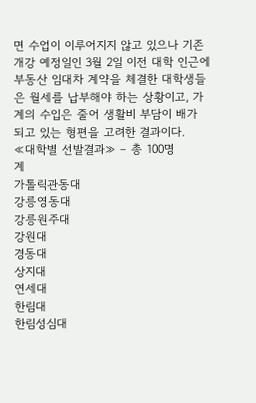면 수업이 이루어지지 않고 있으나 기존 개강 예정일인 3월 2일 이전 대학 인근에 부동산 임대차 계약을 체결한 대학생들은 월세를 납부해야 하는 상황이고, 가계의 수입은 줄어 생활비 부담이 배가 되고 있는 형편을 고려한 결과이다.
≪대학별 선발결과≫ – 총 100명
계
가톨릭관동대
강릉영동대
강릉원주대
강원대
경동대
상지대
연세대
한림대
한림성심대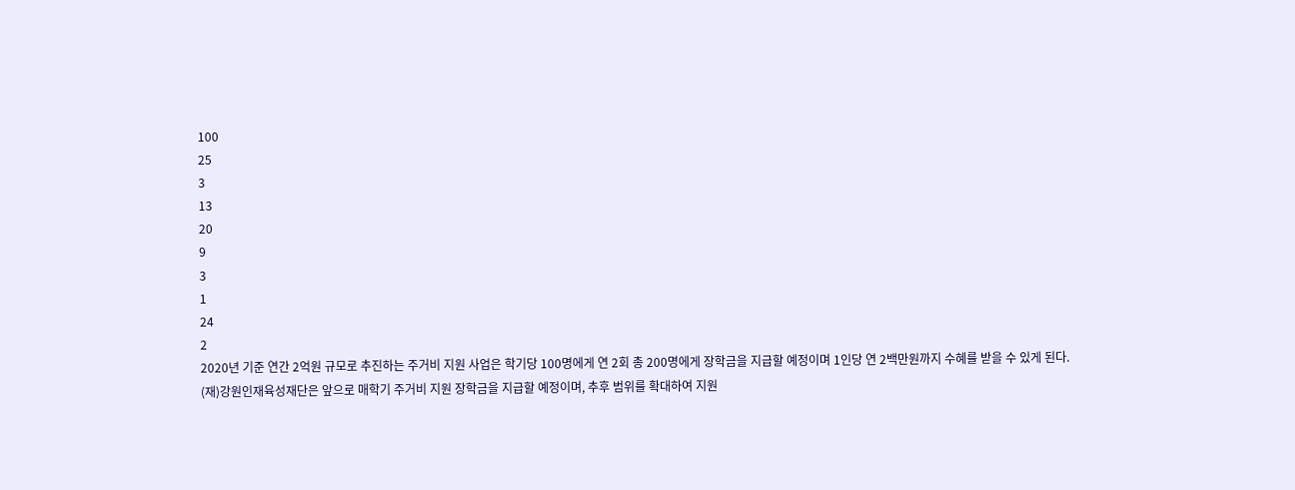100
25
3
13
20
9
3
1
24
2
2020년 기준 연간 2억원 규모로 추진하는 주거비 지원 사업은 학기당 100명에게 연 2회 총 200명에게 장학금을 지급할 예정이며 1인당 연 2백만원까지 수혜를 받을 수 있게 된다.
(재)강원인재육성재단은 앞으로 매학기 주거비 지원 장학금을 지급할 예정이며, 추후 범위를 확대하여 지원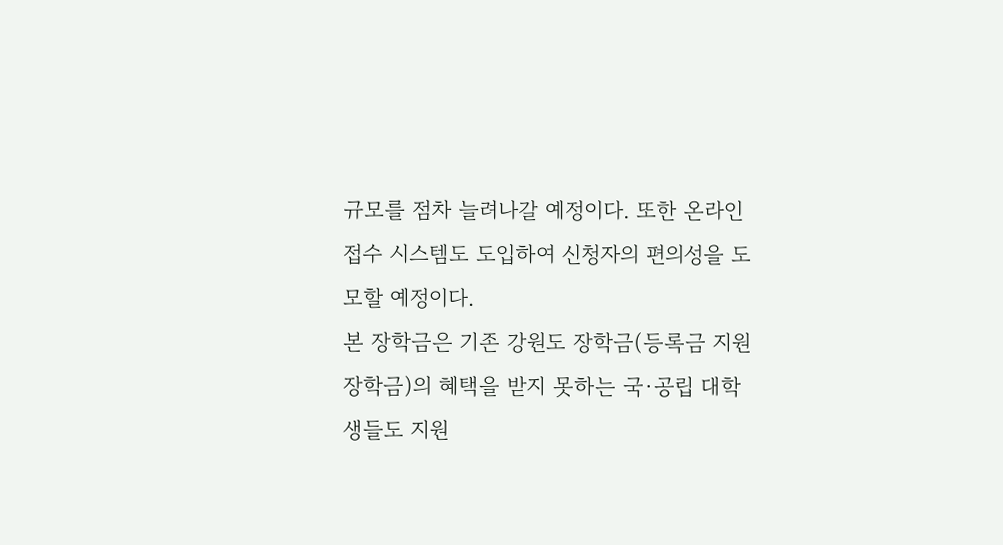규모를 점차 늘려나갈 예정이다. 또한 온라인 접수 시스템도 도입하여 신청자의 편의성을 도모할 예정이다.
본 장학금은 기존 강원도 장학금(등록금 지원 장학금)의 혜택을 받지 못하는 국·공립 대학생들도 지원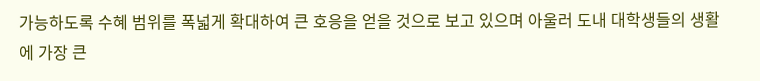가능하도록 수혜 범위를 폭넓게 확대하여 큰 호응을 얻을 것으로 보고 있으며 아울러 도내 대학생들의 생활에 가장 큰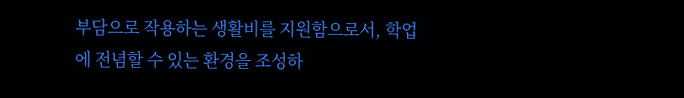부담으로 작용하는 생활비를 지원함으로서, 학업에 전념할 수 있는 환경을 조성하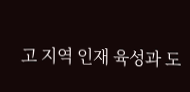고 지역 인재 육성과 도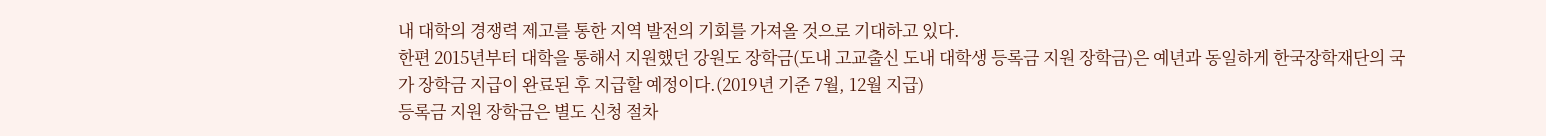내 대학의 경쟁력 제고를 통한 지역 발전의 기회를 가져올 것으로 기대하고 있다.
한편 2015년부터 대학을 통해서 지원했던 강원도 장학금(도내 고교출신 도내 대학생 등록금 지원 장학금)은 예년과 동일하게 한국장학재단의 국가 장학금 지급이 완료된 후 지급할 예정이다.(2019년 기준 7월, 12월 지급)
등록금 지원 장학금은 별도 신청 절차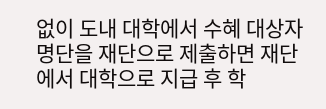없이 도내 대학에서 수혜 대상자 명단을 재단으로 제출하면 재단에서 대학으로 지급 후 학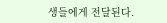생들에게 전달된다.